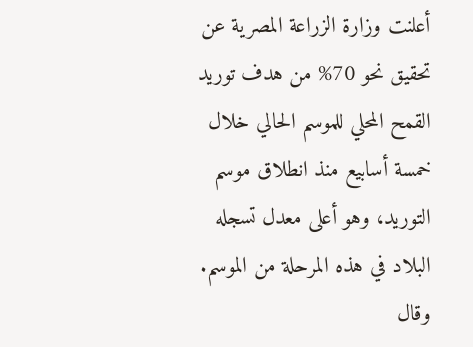أعلنت وزارة الزراعة المصرية عن تحقيق نحو 70% من هدف توريد القمح المحلي للموسم الحالي خلال خمسة أسابيع منذ انطلاق موسم التوريد، وهو أعلى معدل تسجله البلاد في هذه المرحلة من الموسم.
وقال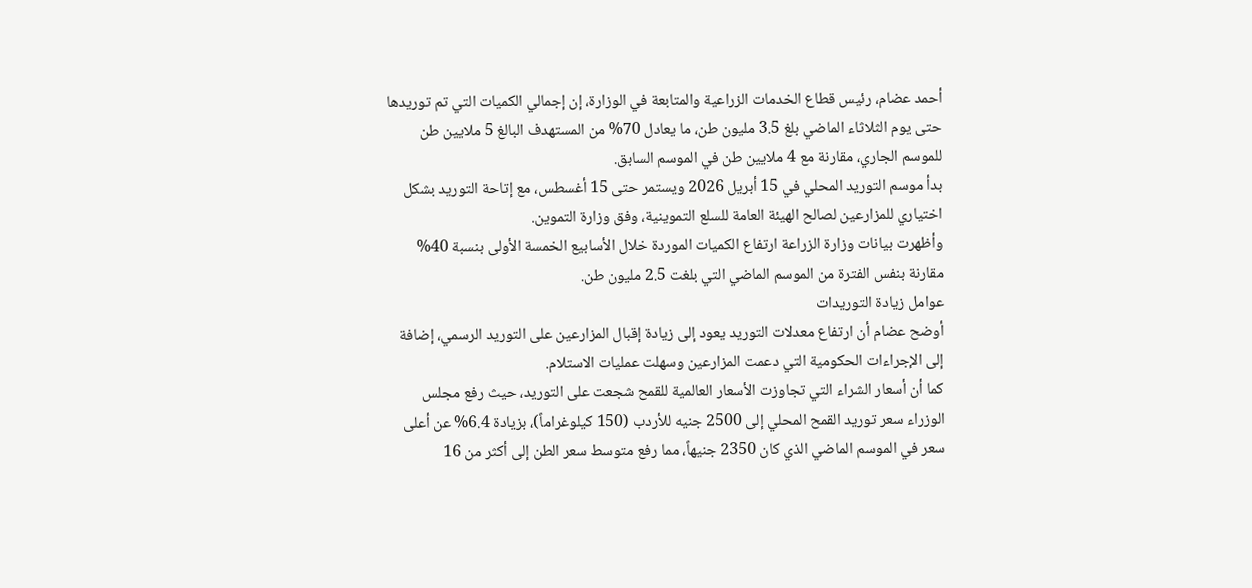أحمد عضام، رئيس قطاع الخدمات الزراعية والمتابعة في الوزارة، إن إجمالي الكميات التي تم توريدها حتى يوم الثلاثاء الماضي بلغ 3.5 مليون طن، ما يعادل 70% من المستهدف البالغ 5 ملايين طن للموسم الجاري، مقارنة مع 4 ملايين طن في الموسم السابق.
بدأ موسم التوريد المحلي في 15 أبريل 2026 ويستمر حتى 15 أغسطس، مع إتاحة التوريد بشكل اختياري للمزارعين لصالح الهيئة العامة للسلع التموينية، وفق وزارة التموين.
وأظهرت بيانات وزارة الزراعة ارتفاع الكميات الموردة خلال الأسابيع الخمسة الأولى بنسبة 40% مقارنة بنفس الفترة من الموسم الماضي التي بلغت 2.5 مليون طن.
عوامل زيادة التوريدات
أوضح عضام أن ارتفاع معدلات التوريد يعود إلى زيادة إقبال المزارعين على التوريد الرسمي، إضافة إلى الإجراءات الحكومية التي دعمت المزارعين وسهلت عمليات الاستلام.
كما أن أسعار الشراء التي تجاوزت الأسعار العالمية للقمح شجعت على التوريد، حيث رفع مجلس الوزراء سعر توريد القمح المحلي إلى 2500 جنيه للأردب (150 كيلوغراماً)، بزيادة 6.4% عن أعلى سعر في الموسم الماضي الذي كان 2350 جنيهاً، مما رفع متوسط سعر الطن إلى أكثر من 16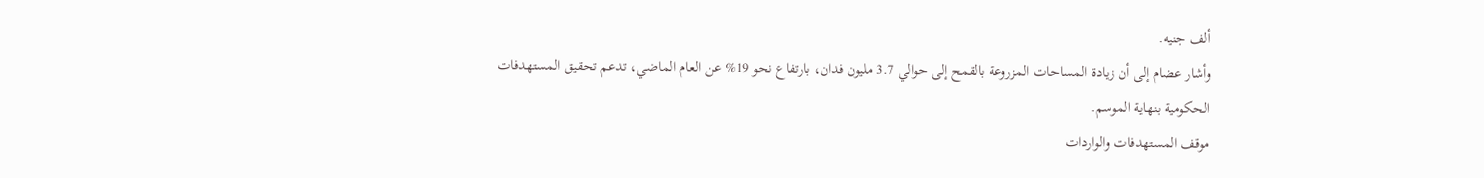ألف جنيه.
وأشار عضام إلى أن زيادة المساحات المزروعة بالقمح إلى حوالي 3.7 مليون فدان، بارتفاع نحو 19% عن العام الماضي، تدعم تحقيق المستهدفات الحكومية بنهاية الموسم.
موقف المستهدفات والواردات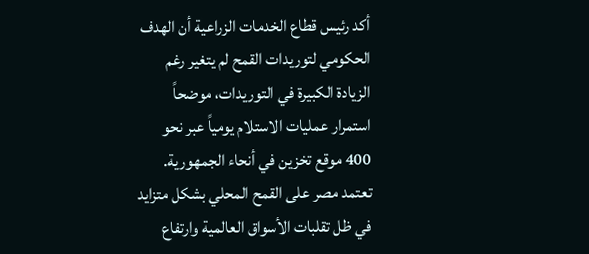أكد رئيس قطاع الخدمات الزراعية أن الهدف الحكومي لتوريدات القمح لم يتغير رغم الزيادة الكبيرة في التوريدات، موضحاً استمرار عمليات الاستلام يومياً عبر نحو 400 موقع تخزين في أنحاء الجمهورية.
تعتمد مصر على القمح المحلي بشكل متزايد في ظل تقلبات الأسواق العالمية وارتفاع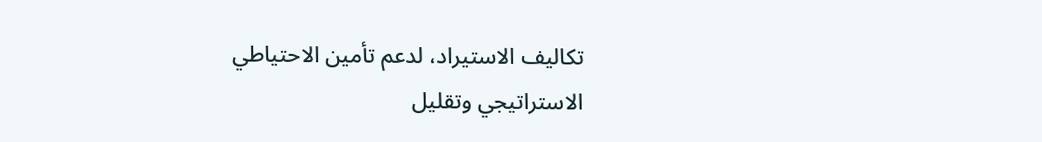تكاليف الاستيراد، لدعم تأمين الاحتياطي الاستراتيجي وتقليل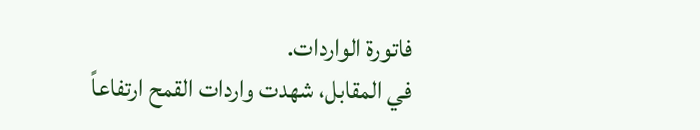فاتورة الواردات.
في المقابل، شهدت واردات القمح ارتفاعاً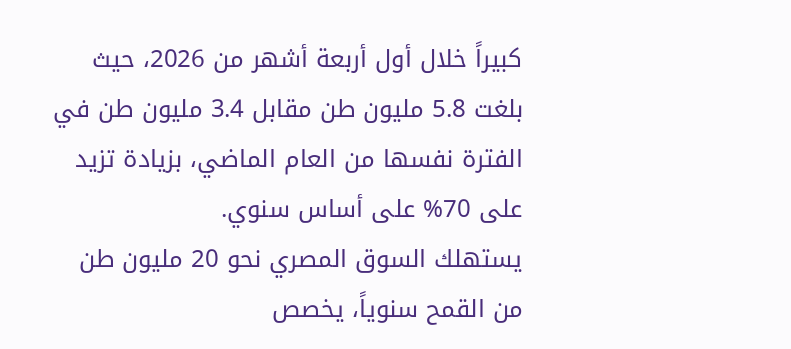كبيراً خلال أول أربعة أشهر من 2026، حيث بلغت 5.8 مليون طن مقابل 3.4 مليون طن في الفترة نفسها من العام الماضي، بزيادة تزيد على 70% على أساس سنوي.
يستهلك السوق المصري نحو 20 مليون طن من القمح سنوياً، يخصص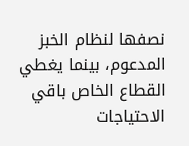نصفها لنظام الخبز المدعوم، بينما يغطي القطاع الخاص باقي الاحتياجات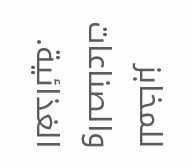للمخابز والصناعات الغذائية.